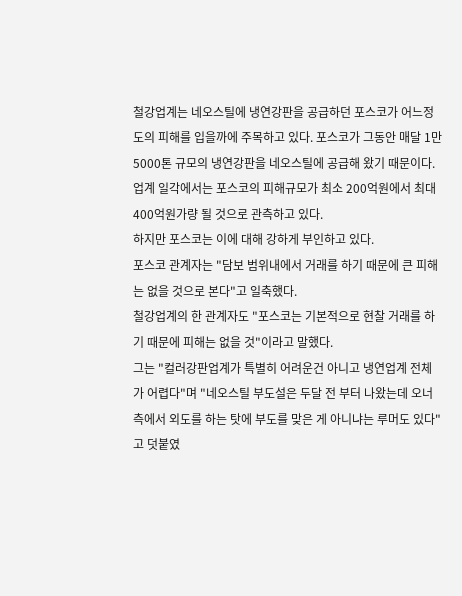철강업계는 네오스틸에 냉연강판을 공급하던 포스코가 어느정도의 피해를 입을까에 주목하고 있다. 포스코가 그동안 매달 1만5000톤 규모의 냉연강판을 네오스틸에 공급해 왔기 때문이다.
업계 일각에서는 포스코의 피해규모가 최소 200억원에서 최대 400억원가량 될 것으로 관측하고 있다.
하지만 포스코는 이에 대해 강하게 부인하고 있다.
포스코 관계자는 "담보 범위내에서 거래를 하기 때문에 큰 피해는 없을 것으로 본다"고 일축했다.
철강업계의 한 관계자도 "포스코는 기본적으로 현찰 거래를 하기 때문에 피해는 없을 것"이라고 말했다.
그는 "컬러강판업계가 특별히 어려운건 아니고 냉연업계 전체가 어렵다"며 "네오스틸 부도설은 두달 전 부터 나왔는데 오너측에서 외도를 하는 탓에 부도를 맞은 게 아니냐는 루머도 있다"고 덧붙였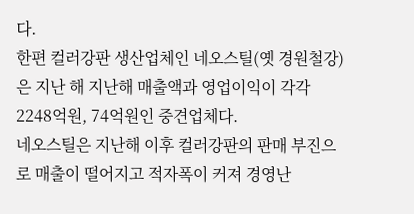다.
한편 컬러강판 생산업체인 네오스틸(옛 경원철강)은 지난 해 지난해 매출액과 영업이익이 각각 2248억원, 74억원인 중견업체다.
네오스틸은 지난해 이후 컬러강판의 판매 부진으로 매출이 떨어지고 적자폭이 커져 경영난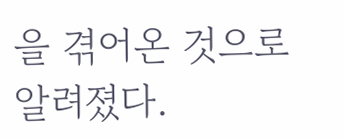을 겪어온 것으로 알려졌다.